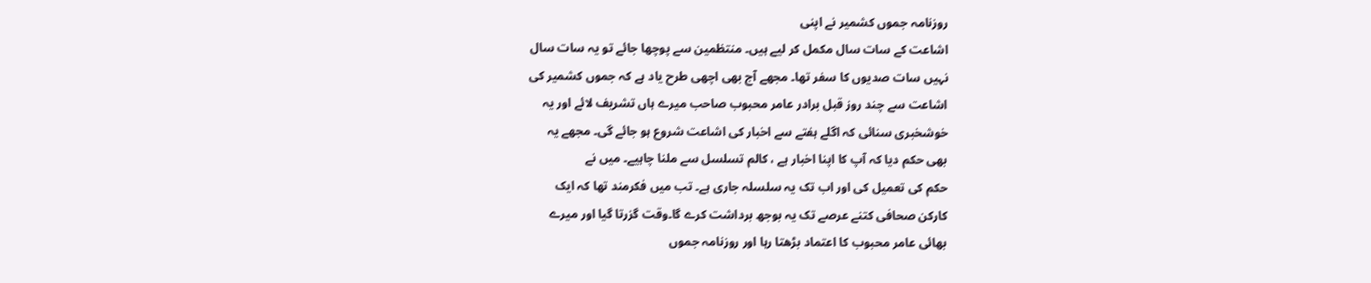روزنامہ جموں کشمیر نے اپنی
اشاعت کے سات سال مکمل کر لیے ہیں۔ منتظمین سے پوچھا جائے تو یہ سات سال
نہیں سات صدیوں کا سفر تھا۔ مجھے آج بھی اچھی طرح یاد ہے کہ جموں کشمیر کی
اشاعت سے چند روز قبل برادر عامر محبوب صاحب میرے ہاں تشریف لائے اور یہ
خوشخبری سنائی کہ اگلے ہفتے سے اخبار کی اشاعت شروع ہو جائے گی۔ مجھے یہ
بھی حکم دیا کہ آپ کا اپنا اخبار ہے ، کالم تسلسل سے ملنا چاہیے۔ میں نے
حکم کی تعمیل کی اور اب تک یہ سلسلہ جاری ہے۔ تب میں فکرمند تھا کہ ایک
کارکن صحافی کتنے عرصے تک یہ بوجھ برداشت کرے گا۔وقت گزرتا گیا اور میرے
بھائی عامر محبوب کا اعتماد بڑھتا رہا اور روزنامہ جموں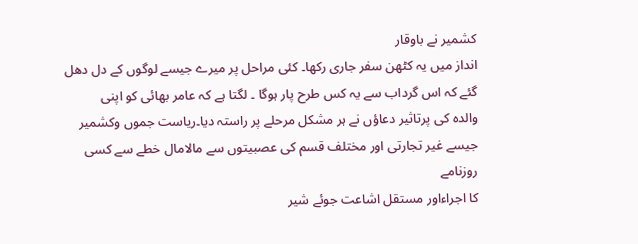کشمیر نے باوقار
انداز میں یہ کٹھن سفر جاری رکھا۔ کئی مراحل پر میرے جیسے لوگوں کے دل دھل
گئے کہ اس گرداب سے یہ کس طرح پار ہوگا ۔ لگتا ہے کہ عامر بھائی کو اپنی
والدہ کی پرتاثیر دعاؤں نے ہر مشکل مرحلے پر راستہ دیا۔ریاست جموں وکشمیر
جیسے غیر تجارتی اور مختلف قسم کی عصبیتوں سے مالامال خطے سے کسی روزنامے
کا اجراءاور مستقل اشاعت جوئے شیر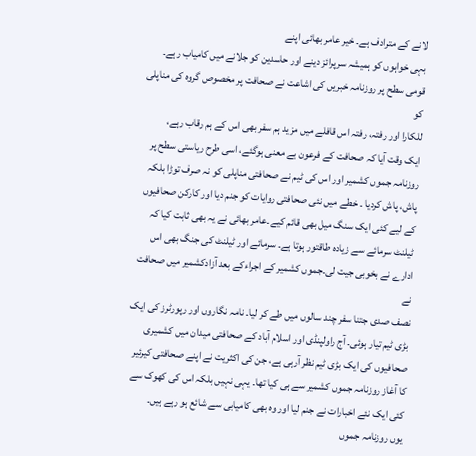لانے کے مترادف ہے۔ خیر عامر بھائی اپنے
بہی خواہوں کو ہمیشہ سرپرائز دینے اور حاسدین کو جلانے میں کامیاب رہے۔
قومی سطح پر روزنامہ خبریں کی اشاعت نے صحافت پر مخصوص گروہ کی مناپلی کو
للکارا اور رفتہ، رفتہ اس قافلے میں مزید ہم سفر بھی اس کے ہم رقاب رہے،
ایک وقت آیا کہ صحافت کے فرعون بے معنی ہوگئے، اسی طرح ریاستی سطح پر
روزنامہ جموں کشمیر اور اس کی ٹیم نے صحافتی مناپلی کو نہ صرف توڑا بلکہ
پاش، پاش کردیا ۔ خطے میں نئی صحافتی روایات کو جنم دیا اور کارکن صحافیوں
کے لیے کئی ایک سنگ میل بھی قائم کیے۔عامر بھائی نے یہ بھی ثابت کیا کہ
ٹیلنٹ سرمائے سے زیادہ طاقتور ہوتا ہے۔ سرمائے اور ٹیلنٹ کی جنگ بھی اس
ادارے نے بخوبی جیت لی۔جموں کشمیر کے اجراءکے بعد آزادکشمیر میں صحافت نے
نصف صدی جتنا سفر چند سالوں میں طے کر لیا۔ نامہ نگاروں اور رپورٹرز کی ایک
بڑی ٹیم تیار ہوئی۔ آج راولپنڈی اور اسلام آباد کے صحافتی میدان میں کشمیری
صحافیوں کی ایک بڑی ٹیم نظر آرہی ہے، جن کی اکثریت نے اپنے صحافتی کیرئیر
کا آغاز روزنامہ جموں کشمیر سے ہی کیا تھا۔ یہی نہیں بلکہ اس کی کھوک سے
کئی ایک نئے اخبارات نے جنم لیا اور وہ بھی کامیابی سے شائع ہو رہے ہیں۔
یوں روزنامہ جموں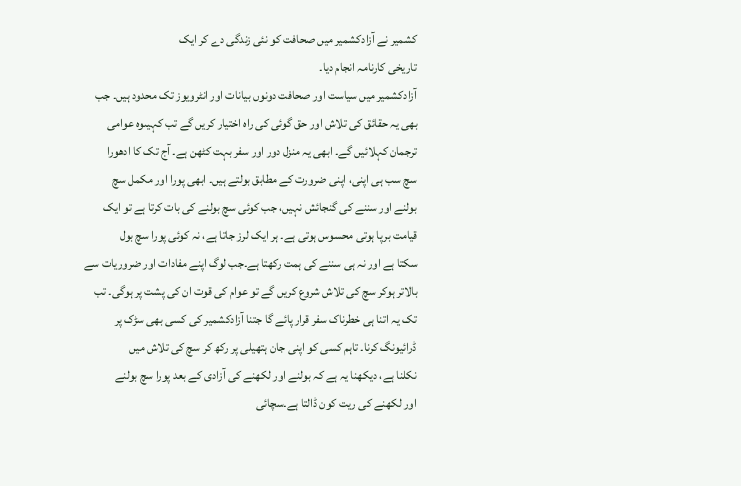کشمیر نے آزادکشمیر میں صحافت کو نئی زندگی دے کر ایک
تاریخی کارنامہ انجام دیا۔
آزادکشمیر میں سیاست اور صحافت دونوں بیانات اور انٹرویوز تک محدود ہیں۔ جب
بھی یہ حقائق کی تلاش اور حق گوئی کی راہ اختیار کریں گے تب کہیںوہ عوامی
ترجمان کہلائیں گے۔ ابھی یہ منزل دور اور سفر بہت کٹھن ہے۔ آج تک کا ادھورا
سچ سب ہی اپنی، اپنی ضرورت کے مطابق بولتے ہیں۔ ابھی پورا اور مکمل سچ
بولنے اور سننے کی گنجائش نہیں، جب کوئی سچ بولنے کی بات کرتا ہے تو ایک
قیامت برپا ہوتی محسوس ہوتی ہے۔ ہر ایک لرز جاتا ہے، نہ کوئی پورا سچ بول
سکتا ہے اور نہ ہی سننے کی ہمت رکھتا ہے۔جب لوگ اپنے مفادات اور ضروریات سے
بالاتر ہوکر سچ کی تلاش شروع کریں گے تو عوام کی قوت ان کی پشت پر ہوگی۔ تب
تک یہ اتنا ہی خطرناک سفر قرار پائے گا جتنا آزادکشمیر کی کسی بھی سڑک پر
ڈرائیونگ کرنا۔ تاہم کسی کو اپنی جان ہتھیلی پر رکھ کر سچ کی تلاش میں
نکلنا ہے، دیکھنا یہ ہے کہ بولنے اور لکھنے کی آزادی کے بعد پورا سچ بولنے
اور لکھنے کی ریت کون ڈالتا ہے۔سچائی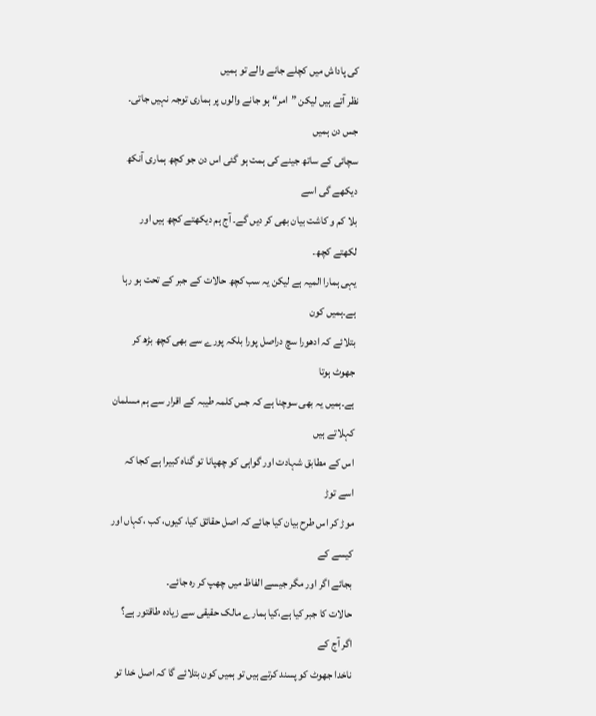کی پاداش میں کچلے جانے والے تو ہمیں
نظر آتے ہیں لیکن ”امر“ ہو جانے والوں پر ہماری توجہ نہیں جاتی۔ جس دن ہمیں
سچائی کے ساتھ جینے کی ہمت ہو گئی اس دن جو کچھ ہماری آنکھ دیکھے گی اسے
بلا کم و کاشت بیان بھی کر دیں گے۔ آج ہم دیکھتے کچھ ہیں اور لکھتے کچھ۔
یہی ہمارا المیہ ہے لیکن یہ سب کچھ حالات کے جبر کے تحت ہو رہا ہے۔ہمیں کون
بتلائے کہ ادھورا سچ دراصل پورا بلکہ پورے سے بھی کچھ بڑھ کر جھوٹ ہوتا
ہے۔ہمیں یہ بھی سوچنا ہے کہ جس کلمہ طیبہ کے اقرار سے ہم مسلمان کہلاتے ہیں
اس کے مطابق شہادت اور گواہی کو چھپانا تو گناہ کبیرا ہے کجا کہ اسے توڑ
موڑ کر اس طرح بیان کیا جائے کہ اصل حقائق کیا، کیوں، کب ،کہاں اور کیسے کے
بجائے اگر اور مگر جیسے الفاظ میں چھپ کر رہ جائے۔
حالات کا جبر کیا ہے،کیا ہمارے مالک حقیقی سے زیادہ طاقتور ہے؟ اگر آج کے
ناخدا جھوٹ کو پسند کرتے ہیں تو ہمیں کون بتلائے گا کہ اصل خدا تو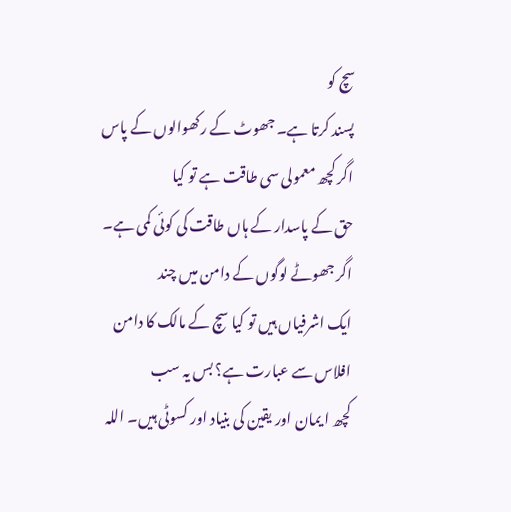سچ کو
پسند کرتا ہے۔ جھوٹ کے رکھوالوں کے پاس اگر کچھ معمولی سی طاقت ہے تو کیا
حق کے پاسدار کے ہاں طاقت کی کوئی کمی ہے۔ اگر جھوٹے لوگوں کے دامن میں چند
ایک اشرفیاں ہیں تو کیا سچ کے مالک کا دامن افلاس سے عبارت ہے؟ بس یہ سب
کچھ ا یمان اور یقین کی بنیاد اور کسوٹی ہیں۔ اللہ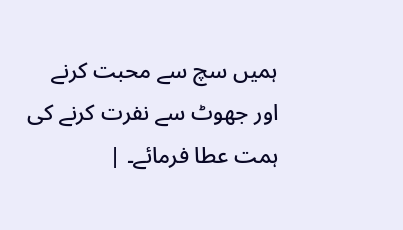ہمیں سچ سے محبت کرنے
اور جھوٹ سے نفرت کرنے کی ہمت عطا فرمائے۔ |